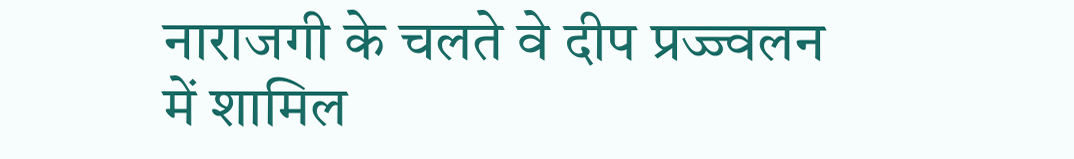नाराजगी के चलते वे दीप प्रज्ज्वलन में शामिल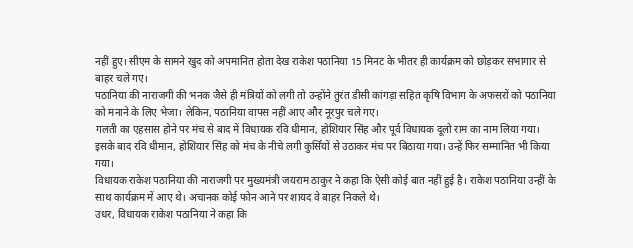नहीं हुए। सीएम के सामने खुद को अपमानित होता देख राकेश पठानिया 15 मिनट के भीतर ही कार्यक्रम को छोड़कर सभागार से बाहर चले गए।
पठानिया की नाराजगी की भनक जैसे ही मंत्रियों को लगी तो उन्होंने तुरंत डीसी कांगड़ा सहित कृषि विभाग के अफसरों को पठानिया को मनाने के लिए भेजा। लेकिन, पठानिया वापस नहीं आए और नूरपुर चले गए।
गलती का एहसास होने पर मंच से बाद में विधायक रवि धीमान, होशियार सिंह और पूर्व विधायक दूलो राम का नाम लिया गया। इसके बाद रवि धीमान, होशियार सिंह को मंच के नीचे लगी कुर्सियों से उठाकर मंच पर बिठाया गया। उन्हें फिर सम्मानित भी किया गया।
विधायक राकेश पठानिया की नाराजगी पर मुख्यमंत्री जयराम ठाकुर ने कहा कि ऐसी कोई बात नहीं हुई है। राकेश पठानिया उन्हीं के साथ कार्यक्रम में आए थे। अचानक कोई फोन आने पर शायद वे बाहर निकले थे।
उधर, विधायक राकेश पठानिया ने कहा कि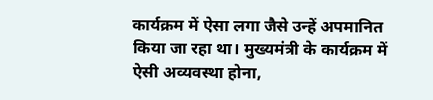कार्यक्रम में ऐसा लगा जैसे उन्हें अपमानित किया जा रहा था। मुख्यमंत्री के कार्यक्रम में ऐसी अव्यवस्था होना,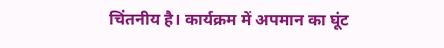चिंतनीय है। कार्यक्रम में अपमान का घूंट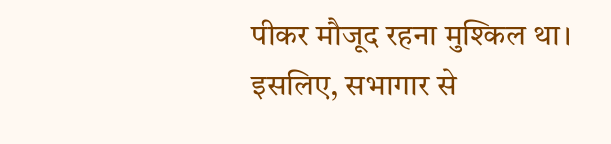पीकर मौजूद रहना मुश्किल था। इसलिए, सभागार से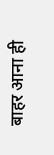बाहर आना ही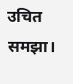उचित समझा।